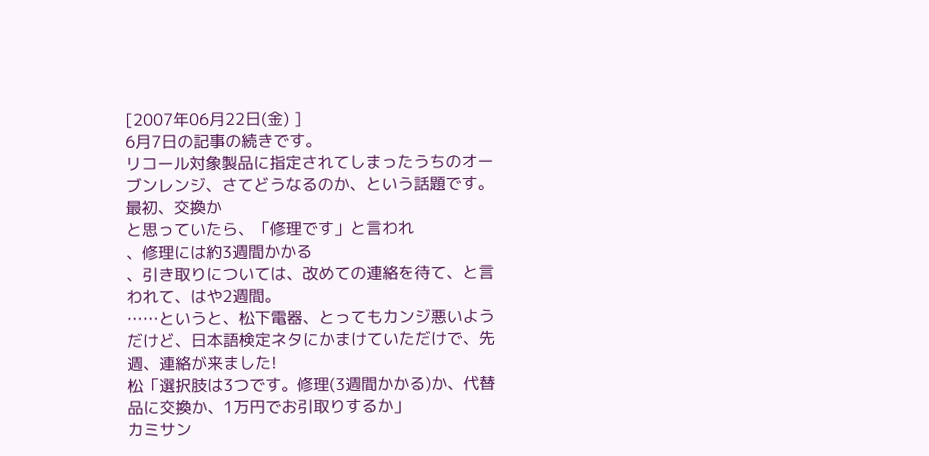[2007年06月22日(金) ]
6月7日の記事の続きです。
リコール対象製品に指定されてしまったうちのオーブンレンジ、さてどうなるのか、という話題です。
最初、交換か
と思っていたら、「修理です」と言われ
、修理には約3週間かかる
、引き取りについては、改めての連絡を待て、と言われて、はや2週間。
……というと、松下電器、とってもカンジ悪いようだけど、日本語検定ネタにかまけていただけで、先週、連絡が来ました!
松「選択肢は3つです。修理(3週間かかる)か、代替品に交換か、1万円でお引取りするか」
カミサン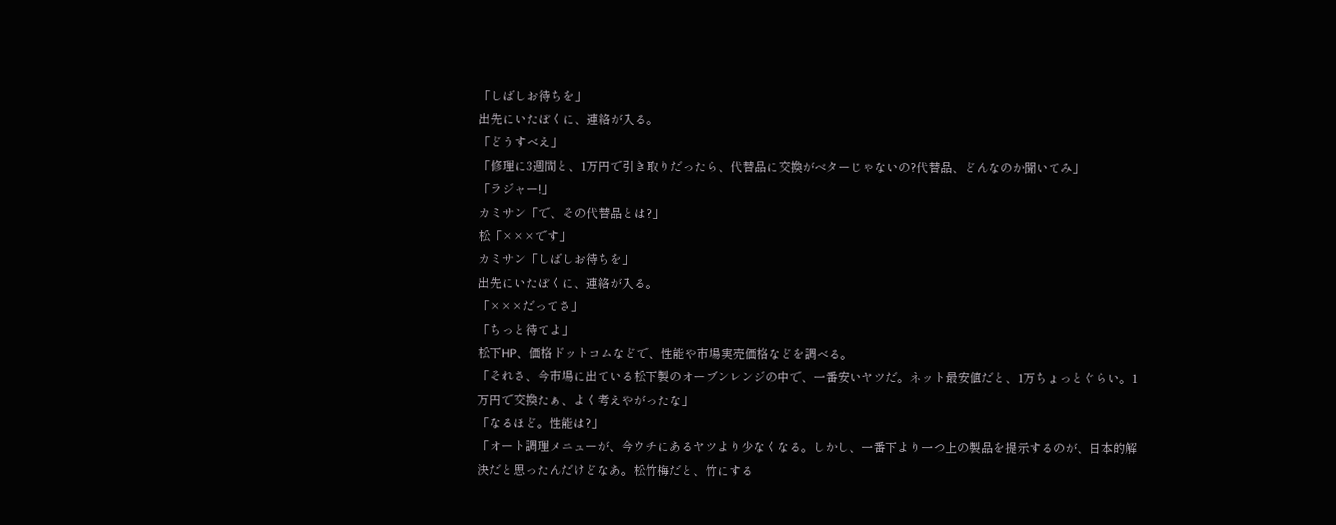「しばしお待ちを」
出先にいたぼくに、連絡が入る。
「どうすべえ」
「修理に3週間と、1万円で引き取りだったら、代替品に交換がベターじゃないの?代替品、どんなのか聞いてみ」
「ラジャー!」
カミサン「で、その代替品とは?」
松「×××です」
カミサン「しばしお待ちを」
出先にいたぼくに、連絡が入る。
「×××だってさ」
「ちっと待てよ」
松下HP、価格ドットコムなどで、性能や市場実売価格などを調べる。
「それさ、今市場に出ている松下製のオーブンレンジの中で、一番安いヤツだ。ネット最安値だと、1万ちょっとぐらい。1万円で交換たぁ、よく考えやがったな」
「なるほど。性能は?」
「オート調理メニューが、今ウチにあるヤツより少なくなる。しかし、一番下より一つ上の製品を提示するのが、日本的解決だと思ったんだけどなあ。松竹梅だと、竹にする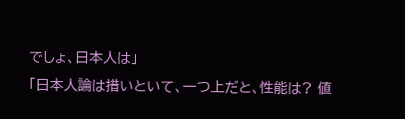でしょ、日本人は」
「日本人論は措いといて、一つ上だと、性能は? 値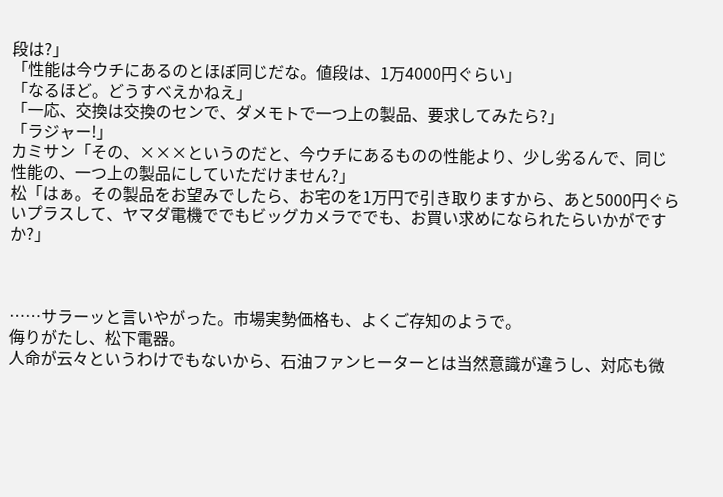段は?」
「性能は今ウチにあるのとほぼ同じだな。値段は、1万4000円ぐらい」
「なるほど。どうすべえかねえ」
「一応、交換は交換のセンで、ダメモトで一つ上の製品、要求してみたら?」
「ラジャー!」
カミサン「その、×××というのだと、今ウチにあるものの性能より、少し劣るんで、同じ性能の、一つ上の製品にしていただけません?」
松「はぁ。その製品をお望みでしたら、お宅のを1万円で引き取りますから、あと5000円ぐらいプラスして、ヤマダ電機ででもビッグカメラででも、お買い求めになられたらいかがですか?」



……サラーッと言いやがった。市場実勢価格も、よくご存知のようで。
侮りがたし、松下電器。
人命が云々というわけでもないから、石油ファンヒーターとは当然意識が違うし、対応も微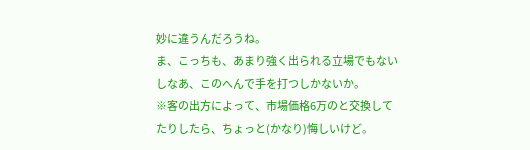妙に違うんだろうね。
ま、こっちも、あまり強く出られる立場でもないしなあ、このへんで手を打つしかないか。
※客の出方によって、市場価格6万のと交換してたりしたら、ちょっと(かなり)悔しいけど。